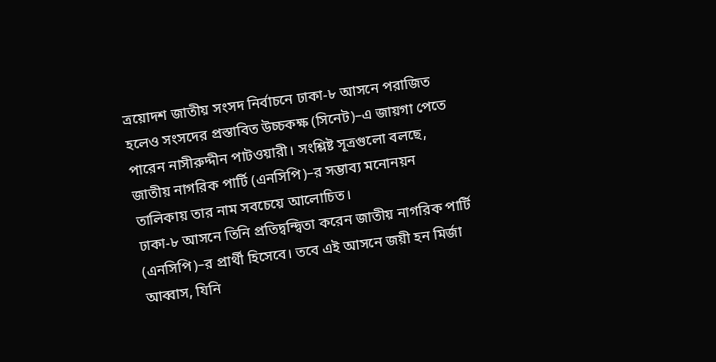ত্রয়োদশ জাতীয় সংসদ নির্বাচনে ঢাকা-৮ আসনে পরাজিত হলেও সংসদের প্রস্তাবিত উচ্চকক্ষ (সিনেট)–এ জায়গা পেতে পারেন নাসীরুদ্দীন পাটওয়ারী। সংশ্লিষ্ট সূত্রগুলো বলছে, জাতীয় নাগরিক পার্টি (এনসিপি)–র সম্ভাব্য মনোনয়ন তালিকায় তার নাম সবচেয়ে আলোচিত।
ঢাকা-৮ আসনে তিনি প্রতিদ্বন্দ্বিতা করেন জাতীয় নাগরিক পার্টি (এনসিপি)–র প্রার্থী হিসেবে। তবে এই আসনে জয়ী হন মির্জা আব্বাস, যিনি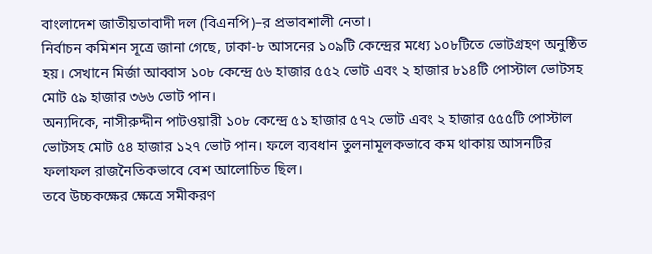বাংলাদেশ জাতীয়তাবাদী দল (বিএনপি)–র প্রভাবশালী নেতা।
নির্বাচন কমিশন সূত্রে জানা গেছে, ঢাকা-৮ আসনের ১০৯টি কেন্দ্রের মধ্যে ১০৮টিতে ভোটগ্রহণ অনুষ্ঠিত হয়। সেখানে মির্জা আব্বাস ১০৮ কেন্দ্রে ৫৬ হাজার ৫৫২ ভোট এবং ২ হাজার ৮১৪টি পোস্টাল ভোটসহ মোট ৫৯ হাজার ৩৬৬ ভোট পান।
অন্যদিকে, নাসীরুদ্দীন পাটওয়ারী ১০৮ কেন্দ্রে ৫১ হাজার ৫৭২ ভোট এবং ২ হাজার ৫৫৫টি পোস্টাল ভোটসহ মোট ৫৪ হাজার ১২৭ ভোট পান। ফলে ব্যবধান তুলনামূলকভাবে কম থাকায় আসনটির ফলাফল রাজনৈতিকভাবে বেশ আলোচিত ছিল।
তবে উচ্চকক্ষের ক্ষেত্রে সমীকরণ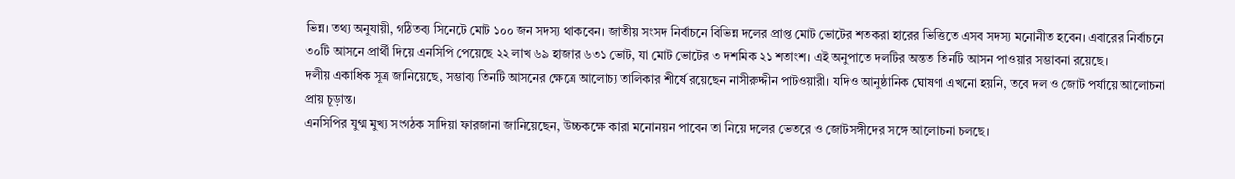ভিন্ন। তথ্য অনুযায়ী, গঠিতব্য সিনেটে মোট ১০০ জন সদস্য থাকবেন। জাতীয় সংসদ নির্বাচনে বিভিন্ন দলের প্রাপ্ত মোট ভোটের শতকরা হারের ভিত্তিতে এসব সদস্য মনোনীত হবেন। এবারের নির্বাচনে ৩০টি আসনে প্রার্থী দিয়ে এনসিপি পেয়েছে ২২ লাখ ৬৯ হাজার ৬৩১ ভোট, যা মোট ভোটের ৩ দশমিক ২১ শতাংশ। এই অনুপাতে দলটির অন্তত তিনটি আসন পাওয়ার সম্ভাবনা রয়েছে।
দলীয় একাধিক সূত্র জানিয়েছে, সম্ভাব্য তিনটি আসনের ক্ষেত্রে আলোচ্য তালিকার শীর্ষে রয়েছেন নাসীরুদ্দীন পাটওয়ারী। যদিও আনুষ্ঠানিক ঘোষণা এখনো হয়নি, তবে দল ও জোট পর্যায়ে আলোচনা প্রায় চূড়ান্ত।
এনসিপির যুগ্ম মুখ্য সংগঠক সাদিয়া ফারজানা জানিয়েছেন, উচ্চকক্ষে কারা মনোনয়ন পাবেন তা নিয়ে দলের ভেতরে ও জোটসঙ্গীদের সঙ্গে আলোচনা চলছে।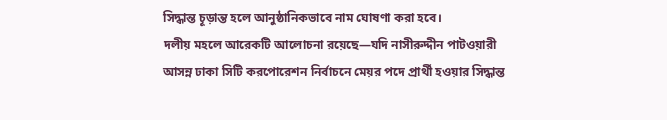সিদ্ধান্ত চূড়ান্ত হলে আনুষ্ঠানিকভাবে নাম ঘোষণা করা হবে।
দলীয় মহলে আরেকটি আলোচনা রয়েছে—যদি নাসীরুদ্দীন পাটওয়ারী আসন্ন ঢাকা সিটি করপোরেশন নির্বাচনে মেয়র পদে প্রার্থী হওয়ার সিদ্ধান্ত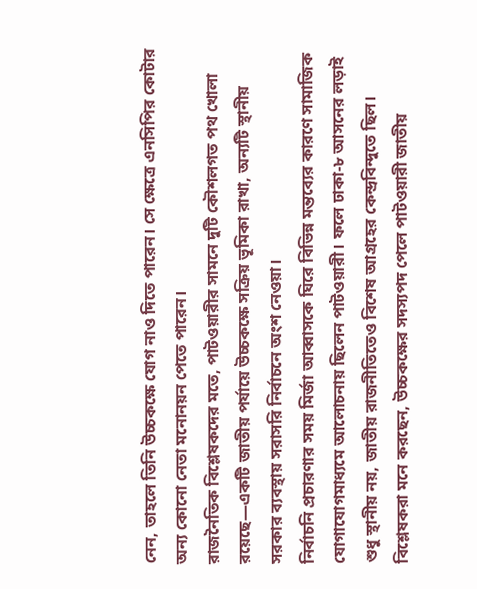নেন, তাহলে তিনি উচ্চকক্ষে যোগ নাও দিতে পারেন। সে ক্ষেত্রে এনসিপির কোটার অন্য কোনো নেতা মনোনয়ন পেতে পারেন।
রাজনৈতিক বিশ্লেষকদের মতে, পাটওয়ারীর সামনে দুটি কৌশলগত পথ খোলা রয়েছে—একটি জাতীয় পর্যায়ে উচ্চকক্ষে সক্রিয় ভূমিকা রাখা, অন্যটি স্থানীয় সরকার ব্যবস্থায় সরাসরি নির্বাচনে অংশ নেওয়া।
নির্বাচনি প্রচারণার সময় মির্জা আব্বাসকে ঘিরে বিভিন্ন মন্তব্যের কারণে সামাজিক যোগাযোগমাধ্যমে আলোচনায় ছিলেন পাটওয়ারী। ফলে ঢাকা-৮ আসনের লড়াই শুধু স্থানীয় নয়, জাতীয় রাজনীতিতেও বিশেষ আগ্রহের কেন্দ্রবিন্দুতে ছিল।
বিশ্লেষকরা মনে করছেন, উচ্চকক্ষের সদস্যপদ পেলে পাটওয়ারী জাতীয়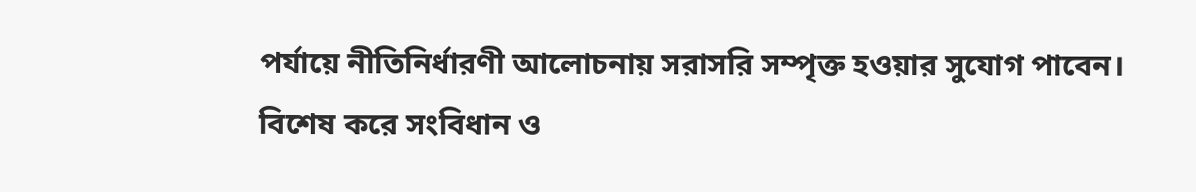পর্যায়ে নীতিনির্ধারণী আলোচনায় সরাসরি সম্পৃক্ত হওয়ার সুযোগ পাবেন। বিশেষ করে সংবিধান ও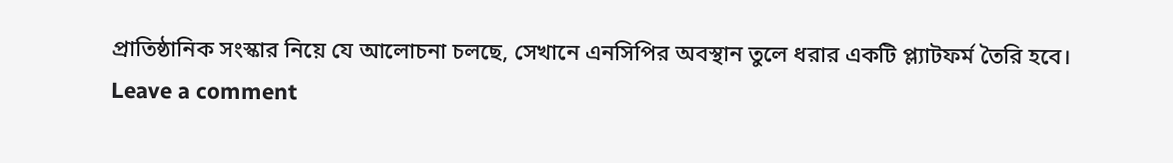প্রাতিষ্ঠানিক সংস্কার নিয়ে যে আলোচনা চলছে, সেখানে এনসিপির অবস্থান তুলে ধরার একটি প্ল্যাটফর্ম তৈরি হবে।
Leave a comment